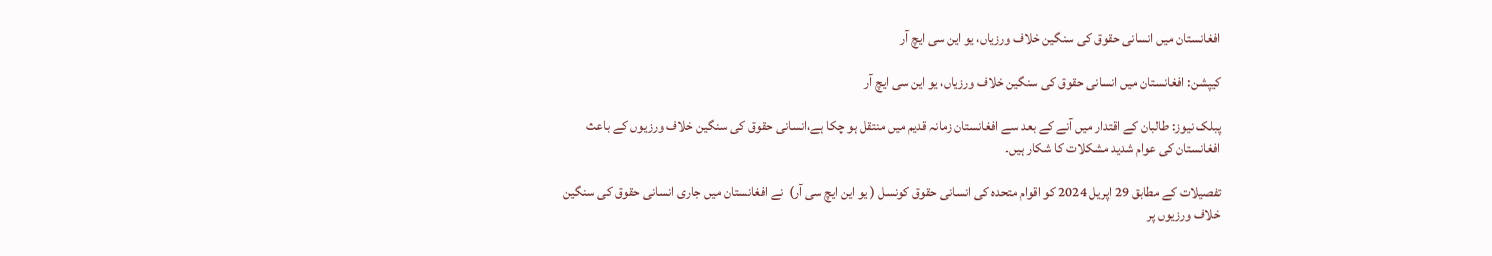افغانستان میں انسانی حقوق کی سنگین خلاف ورزیاں، یو این سی ایچ آر

کیپشن: افغانستان میں انسانی حقوق کی سنگین خلاف ورزیاں، یو این سی ایچ آر

پبلک نیوز: طالبان کے اقتدار میں آنے کے بعد سے افغانستان زمانہ قدیم میں منتقل ہو چکا ہے،انسانی حقوق کی سنگین خلاف ورزیوں کے باعث افغانستان کی عوام شدید مشکلات کا شکار ہیں۔

تفصیلات کے مطابق 29 اپریل 2024 کو اقوام متحدہ کی انسانی حقوق کونسل ( یو این ایچ سی آر)  نے افغانستان میں جاری انسانی حقوق کی سنگین خلاف ورزیوں پر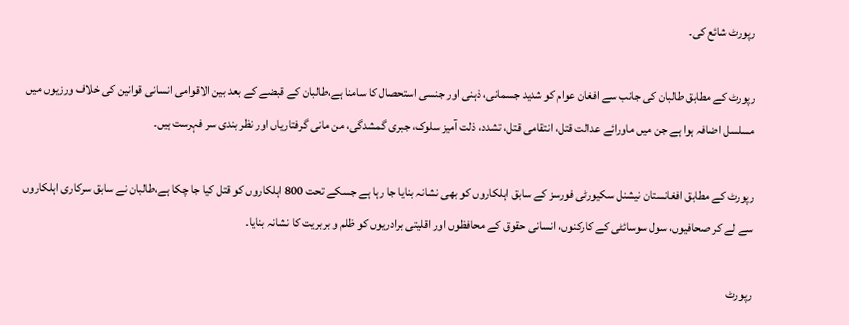رپورٹ شائع کی۔

رپورٹ کے مطابق طالبان کی جانب سے افغان عوام کو شدید جسمانی، ذہنی اور جنسی استحصال کا سامنا ہے،طالبان کے قبضے کے بعد بین الاقوامی انسانی قوانین کی خلاف ورزیوں میں مسلسل اضافہ ہوا ہے جن میں ماورائے عدالت قتل، انتقامی قتل، تشدد، ذلت آمیز سلوک، جبری گمشدگی، من مانی گرفتاریاں اور نظر بندی سر فہرست ہیں۔

رپورٹ کے مطابق افغانستان نیشنل سکیورٹی فورسز کے سابق اہلکاروں کو بھی نشانہ بنایا جا رہا ہے جسکے تحت 800 اہلکاروں کو قتل کیا جا چکا ہے،طالبان نے سابق سرکاری اہلکاروں سے لے کر صحافیوں، سول سوسائٹی کے کارکنوں، انسانی حقوق کے محافظوں اور اقلیتی برادریوں کو ظلم و بربریت کا نشانہ بنایا۔

رپورٹ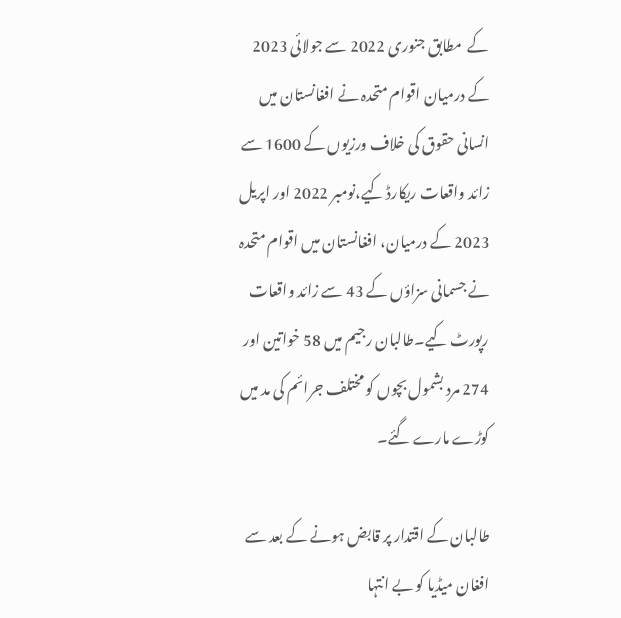کے  مطابق جنوری 2022 سے جولائی 2023 کے درمیان اقوام متحدہ نے افغانستان میں انسانی حقوق کی خلاف ورزیوں کے 1600 سے زائد واقعات ریکارڈ کیے،نومبر 2022 اور اپریل 2023 کے درمیان، افغانستان میں اقوام متحدہ نے جسمانی سزاؤں کے 43 سے زائد واقعات رپورٹ کیے۔طالبان رجیم میں 58 خواتین اور 274 مرد بشمول بچوں کو مختلف جرائم کی مد میں کوڑے مارے گئے۔

طالبان کے اقتدار پر قابض ہونے کے بعد سے افغان میڈیا کو بے انتہا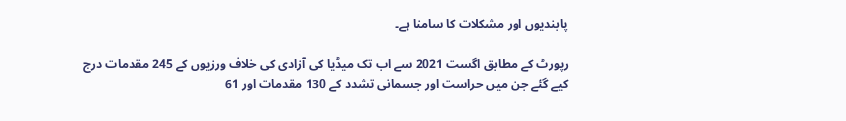پابندیوں اور مشکلات کا سامنا ہے۔

رپورٹ کے مطابق اگست 2021 سے اب تک میڈیا کی آزادی کی خلاف ورزیوں کے 245 مقدمات درج کیے گئے جن میں حراست اور جسمانی تشدد کے 130 مقدمات اور 61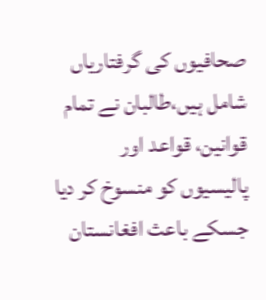صحافیوں کی گرفتاریاں شامل ہیں،طالبان نے تمام قوانین، قواعد اور پالیسیوں کو منسوخ کر دیا جسکے باعث افغانستان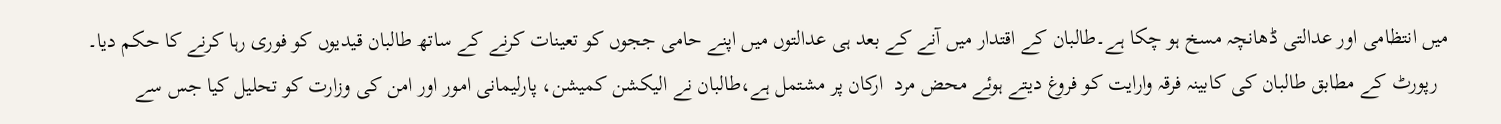میں انتظامی اور عدالتی ڈھانچہ مسخ ہو چکا ہے۔طالبان کے اقتدار میں آنے کے بعد ہی عدالتوں میں اپنے حامی ججوں کو تعینات کرنے کے ساتھ طالبان قیدیوں کو فوری رہا کرنے کا حکم دیا۔
  رپورٹ کے مطابق طالبان کی کابینہ فرقہ وارایت کو فروغ دیتے ہوئے محض مرد  ارکان پر مشتمل ہے،طالبان نے الیکشن کمیشن، پارلیمانی امور اور امن کی وزارت کو تحلیل کیا جس سے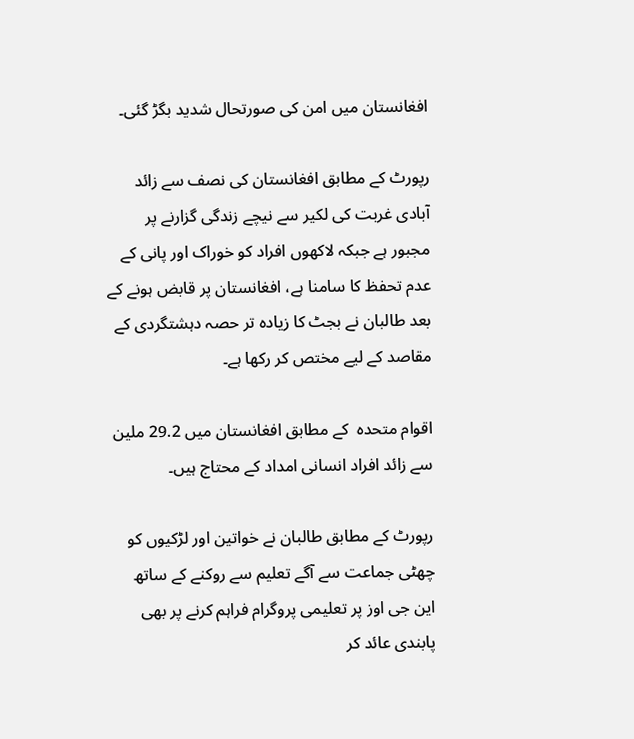افغانستان میں امن کی صورتحال شدید بگڑ گئی۔

رپورٹ کے مطابق افغانستان کی نصف سے زائد آبادی غربت کی لکیر سے نیچے زندگی گزارنے پر مجبور ہے جبکہ لاکھوں افراد کو خوراک اور پانی کے عدم تحفظ کا سامنا ہے، افغانستان پر قابض ہونے کے بعد طالبان نے بجٹ کا زیادہ تر حصہ دہشتگردی کے مقاصد کے لیے مختص کر رکھا ہے۔

اقوام متحدہ  کے مطابق افغانستان میں 29.2 ملین سے زائد افراد انسانی امداد کے محتاج ہیں۔

رپورٹ کے مطابق طالبان نے خواتین اور لڑکیوں کو چھٹی جماعت سے آگے تعلیم سے روکنے کے ساتھ این جی اوز پر تعلیمی پروگرام فراہم کرنے پر بھی پابندی عائد کر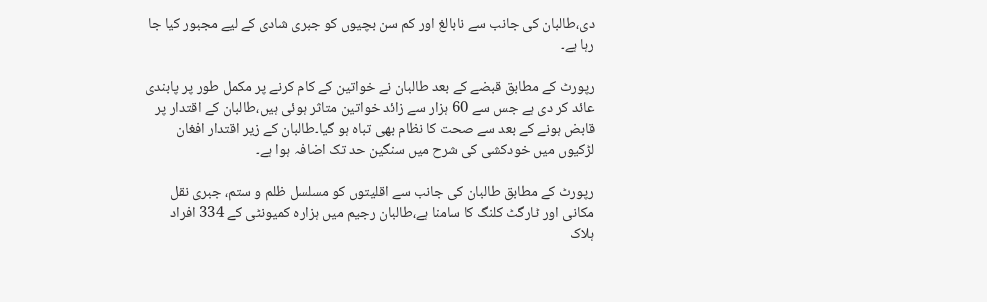دی،طالبان کی جانب سے نابالغ اور کم سن بچیوں کو جبری شادی کے لیے مجبور کیا جا رہا ہے۔

رپورٹ کے مطابق قبضے کے بعد طالبان نے خواتین کے کام کرنے پر مکمل طور پر پابندی عائد کر دی ہے جس سے 60 ہزار سے زائد خواتین متاثر ہوئی ہیں،طالبان کے اقتدار پر قابض ہونے کے بعد سے صحت کا نظام بھی تباہ ہو گیا۔طالبان کے زیر اقتدار افغان لڑکیوں میں خودکشی کی شرح میں سنگین حد تک اضافہ ہوا ہے۔

رپورٹ کے مطابق طالبان کی جانب سے اقلیتوں کو مسلسل ظلم و ستم، جبری نقل مکانی اور ٹارگٹ کلنگ کا سامنا ہے،طالبان رجیم میں ہزارہ کمیونٹی کے 334 افراد ہلاک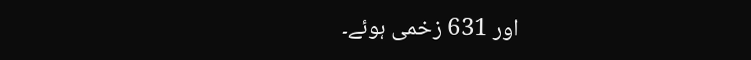اور 631 زخمی ہوئے۔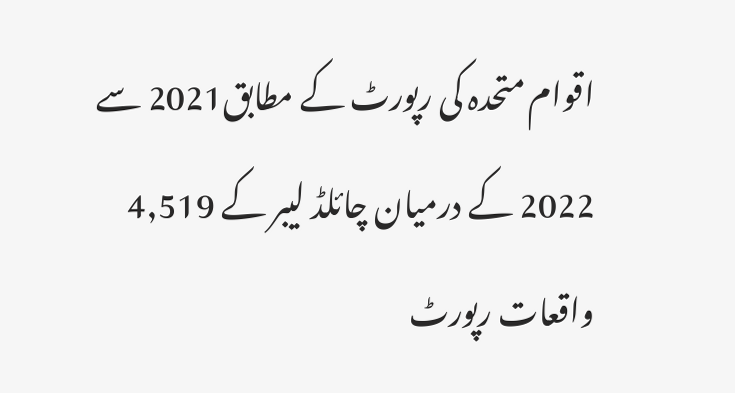اقوام متحدہ کی رپورٹ کے مطابق2021 سے 2022 کے درمیان چائلڈ لیبر کے 4,519 واقعات رپورٹ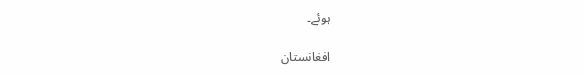ہوئے۔

افغانستان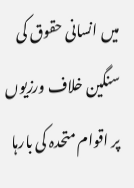میں انسانی حقوق کی سنگین خلاف ورزیوں پر اقوام متحدہ کی بارہا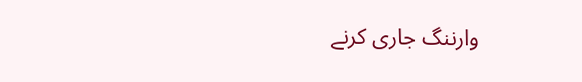وارننگ جاری کرنے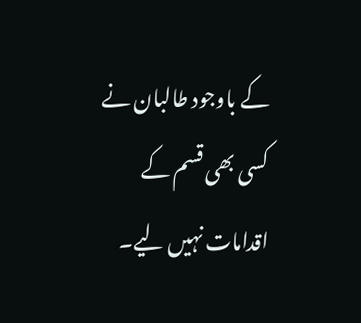کے باوجود طالبان نے کسی بھی قسم کے اقدامات نہیں لیے۔